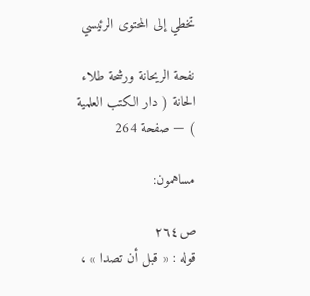تخطي إلى المحتوى الرئيسي

نفحة الريحانة ورشحة طلاء الحانة ( دار الكتب العلمية ) — صفحة 264

مساهمون:

ص٢٦٤
قوله : « قبل أن تصدا » ،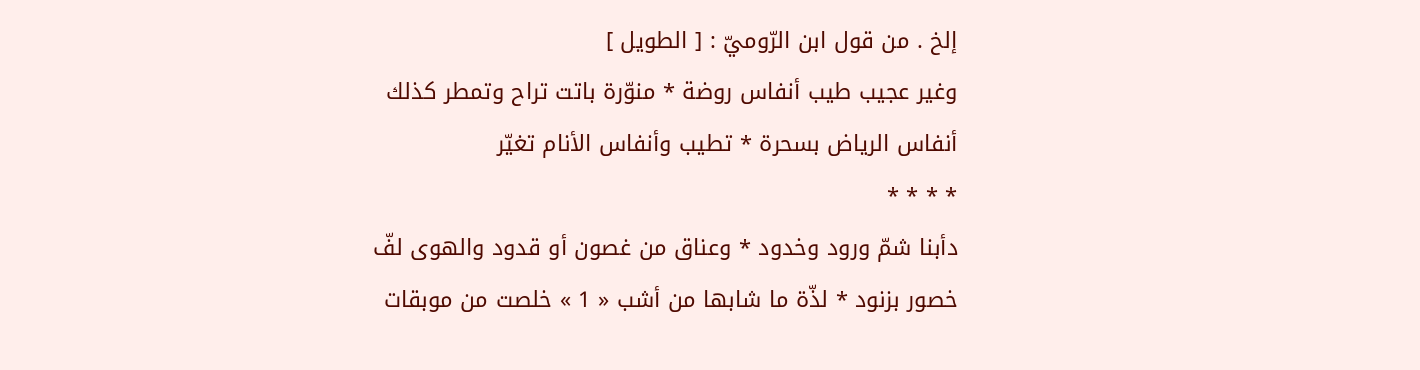إلخ . من قول ابن الرّوميّ : [ الطويل ]
وغير عجيب طيب أنفاس روضة * منوّرة باتت تراح وتمطر كذلك أنفاس الرياض بسحرة * تطيب وأنفاس الأنام تغيّر
* * * *
دأبنا شمّ ورود وخدود * وعناق من غصون أو قدود والهوى لفّ خصور بزنود * لذّة ما شابها من أشب « 1 » خلصت من موبقات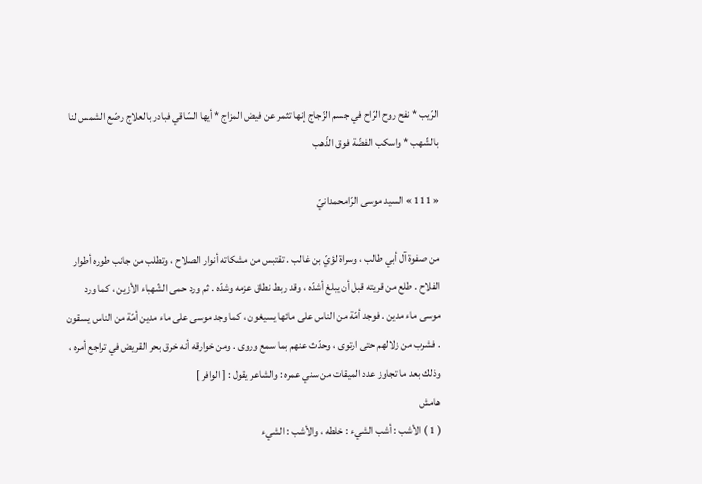الرّيب * نفح روح الرّاح في جسم الزّجاج إنها تثمر عن فيض المزاج * أيها السّاقي فبادر بالعلاج رصّع الشمس لنا بالشّهب * واسكب الفضّة فوق الذّهب

« 111 » السيد موسى الرّامحمدانيّ

من صفوة آل أبي طالب ، وسراة لؤيّ بن غالب . تقتبس من مشكاته أنوار الصلاح ، وتطلب من جانب طوره أطوار الفلاح . طلع من قريته قبل أن يبلغ أشدّه ، وقد ربط نطاق عزمه وشدّه . ثم ورد حمى الشّهباء الأزين ، كما ورد موسى ماء مدين . فوجد أمّة من الناس على مائها يسيغون ، كما وجد موسى على ماء مدين أمّة من الناس يسقون . فشرب من زلالهم حتى ارتوى ، وحدّث عنهم بما سمع وروى . ومن خوارقه أنه خرق بحر القريض في تراجع أمره ، وذلك بعد ما تجاوز عدد الميقات من سني عمره : والشاعر يقول : [ الوافر ]
هامش
( 1 ) الأشب : أشب الشيء : خلطه ، والأشب : الشيء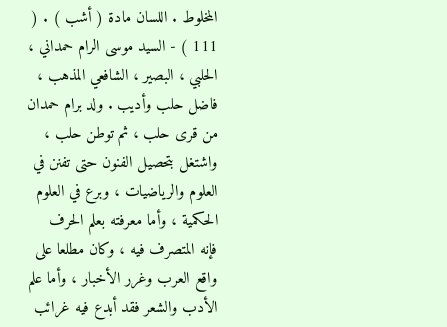المخلوط . اللسان مادة ( أشب ) . ( 111 ) - السيد موسى الرام حمداني ، الحلبي ، البصير ، الشافعي المذهب ، فاضل حلب وأديب . ولد برام حمدان من قرى حلب ، ثم توطن حلب ، واشتغل بتحصيل الفنون حتى تفنن في العلوم والرياضيات ، وبرع في العلوم الحكمية ، وأما معرفته بعلم الحرف فإنه المتصرف فيه ، وكان مطلعا على واقع العرب وغرر الأخبار ، وأما علم الأدب والشعر فقد أبدع فيه غرائب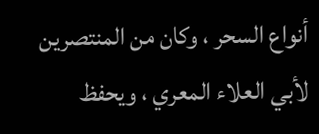أنواع السحر ، وكان من المنتصرين لأبي العلاء المعري ، ويحفظ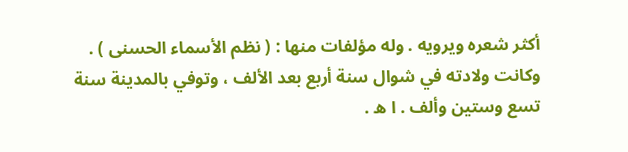أكثر شعره ويرويه . وله مؤلفات منها : ( نظم الأسماء الحسنى ) . وكانت ولادته في شوال سنة أربع بعد الألف ، وتوفي بالمدينة سنة تسع وستين وألف . ا ه .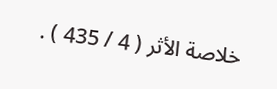خلاصة الأثر ( 4 / 435 ) .